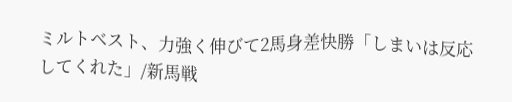ミルトベスト、力強く伸びて2馬身差快勝「しまいは反応してくれた」/新馬戦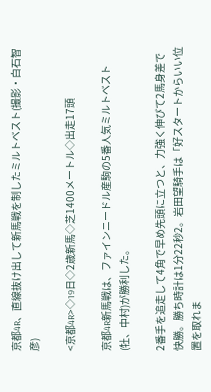京都4R、直線抜け出して新馬戦を制したミルトベスト(撮影・白石智彦)

<京都4R>◇19日◇2歳新馬◇芝1400メートル◇出走17頭

京都4R新馬戦は、ファインニードル産駒の5番人気ミルトベスト(牡、中村)が勝利した。

2番手を追走して4角で早め先頭に立つと、力強く伸びて2馬身差で快勝。勝ち時計は1分22秒2。岩田望騎手は「好スタートからいい位置を取れま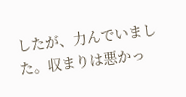したが、力んでいました。収まりは悪かっ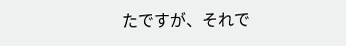たですが、それで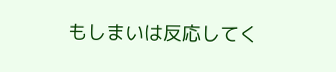もしまいは反応してく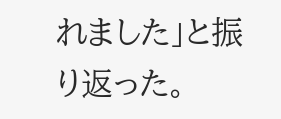れました」と振り返った。